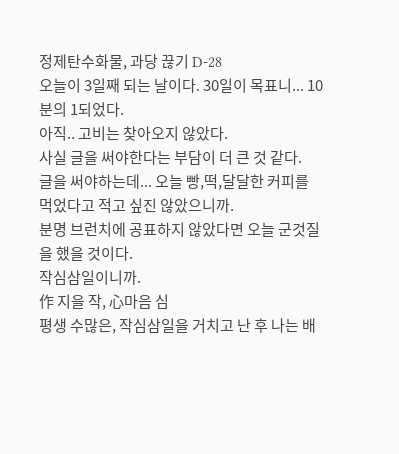정제탄수화물, 과당 끊기 D-28
오늘이 3일째 되는 날이다. 30일이 목표니... 10분의 1되었다.
아직.. 고비는 찾아오지 않았다.
사실 글을 써야한다는 부담이 더 큰 것 같다.
글을 써야하는데... 오늘 빵,떡,달달한 커피를 먹었다고 적고 싶진 않았으니까.
분명 브런치에 공표하지 않았다면 오늘 군것질을 했을 것이다.
작심삼일이니까.
作 지을 작, 心마음 심
평생 수많은, 작심삼일을 거치고 난 후 나는 배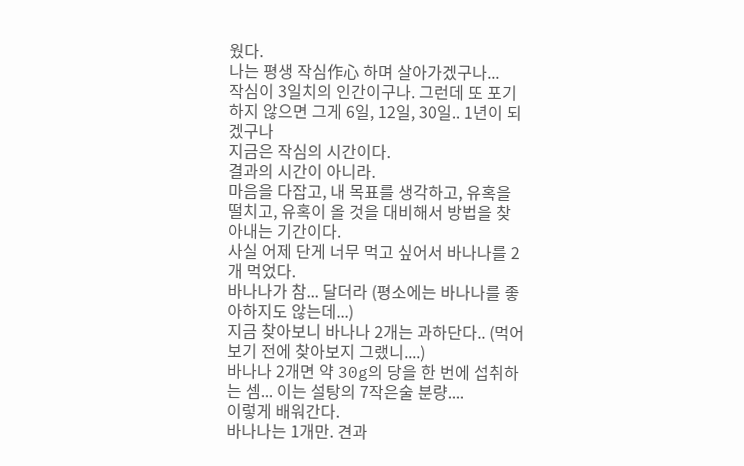웠다.
나는 평생 작심作心 하며 살아가겠구나...
작심이 3일치의 인간이구나. 그런데 또 포기하지 않으면 그게 6일, 12일, 30일.. 1년이 되겠구나
지금은 작심의 시간이다.
결과의 시간이 아니라.
마음을 다잡고, 내 목표를 생각하고, 유혹을 떨치고, 유혹이 올 것을 대비해서 방법을 찾아내는 기간이다.
사실 어제 단게 너무 먹고 싶어서 바나나를 2개 먹었다.
바나나가 참... 달더라 (평소에는 바나나를 좋아하지도 않는데...)
지금 찾아보니 바나나 2개는 과하단다.. (먹어보기 전에 찾아보지 그랬니....)
바나나 2개면 약 30g의 당을 한 번에 섭취하는 셈... 이는 설탕의 7작은술 분량....
이렇게 배워간다.
바나나는 1개만. 견과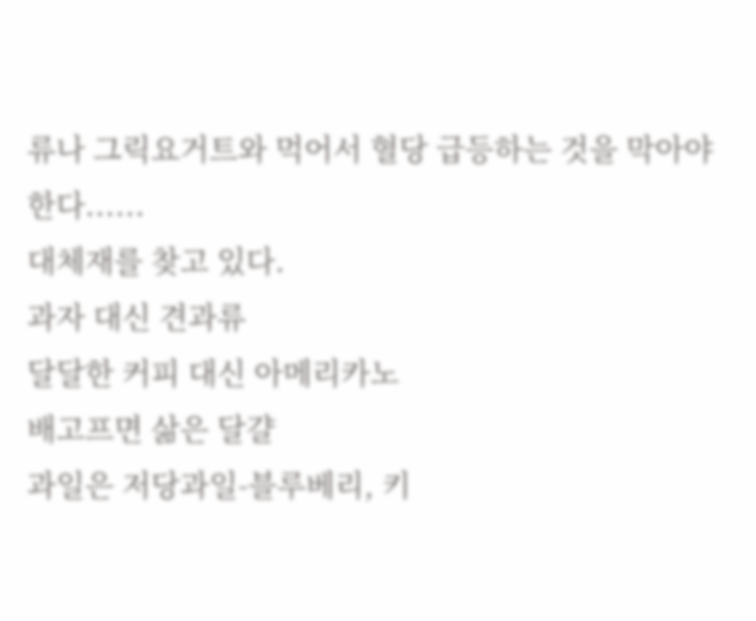류나 그릭요거트와 먹어서 혈당 급등하는 것을 막아야 한다......
대체재를 찾고 있다.
과자 대신 견과류
달달한 커피 대신 아메리카노
배고프면 삶은 달걀
과일은 저당과일-블루베리, 키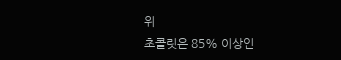위
초콜릿은 85% 이상인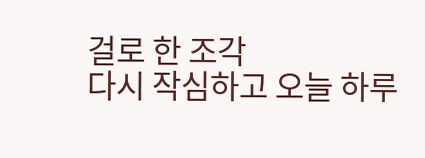걸로 한 조각
다시 작심하고 오늘 하루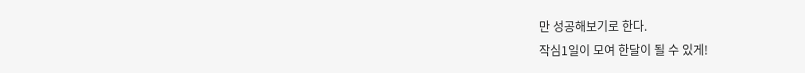만 성공해보기로 한다.
작심1일이 모여 한달이 될 수 있게!